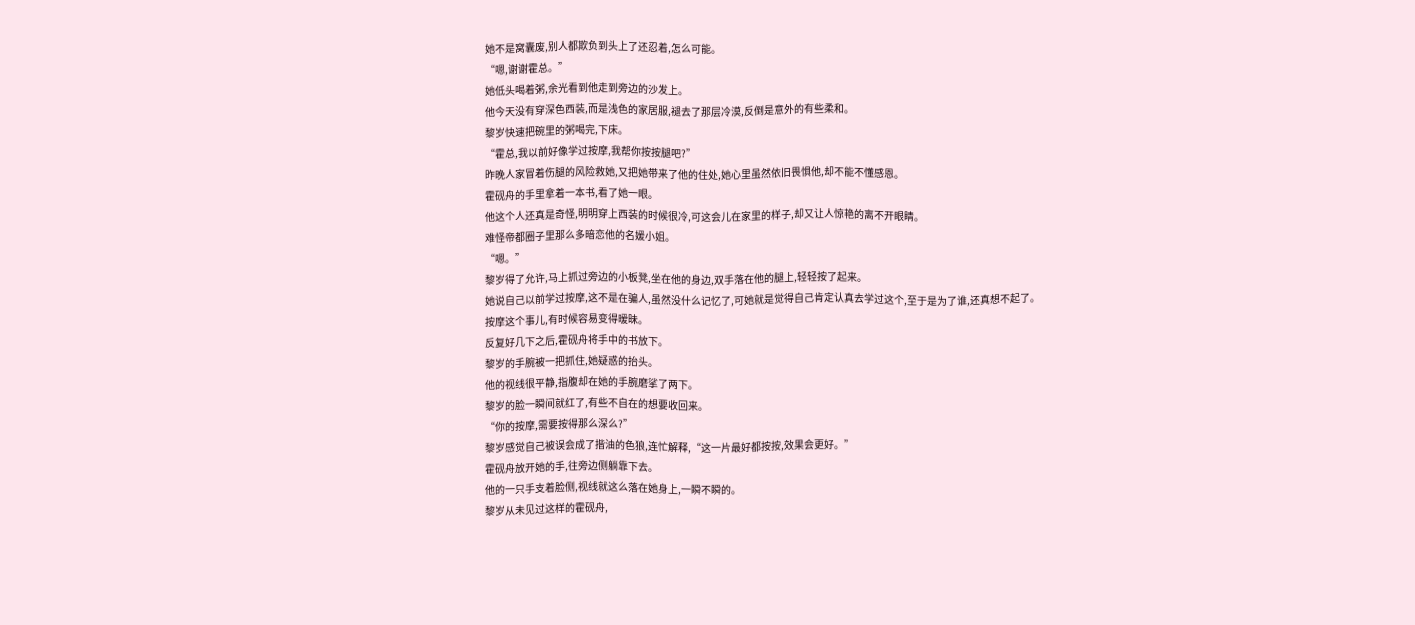她不是窝囊废,别人都欺负到头上了还忍着,怎么可能。
“嗯,谢谢霍总。”
她低头喝着粥,余光看到他走到旁边的沙发上。
他今天没有穿深色西装,而是浅色的家居服,褪去了那层冷漠,反倒是意外的有些柔和。
黎岁快速把碗里的粥喝完,下床。
“霍总,我以前好像学过按摩,我帮你按按腿吧?”
昨晚人家冒着伤腿的风险救她,又把她带来了他的住处,她心里虽然依旧畏惧他,却不能不懂感恩。
霍砚舟的手里拿着一本书,看了她一眼。
他这个人还真是奇怪,明明穿上西装的时候很冷,可这会儿在家里的样子,却又让人惊艳的离不开眼睛。
难怪帝都圈子里那么多暗恋他的名媛小姐。
“嗯。”
黎岁得了允许,马上抓过旁边的小板凳,坐在他的身边,双手落在他的腿上,轻轻按了起来。
她说自己以前学过按摩,这不是在骗人,虽然没什么记忆了,可她就是觉得自己肯定认真去学过这个,至于是为了谁,还真想不起了。
按摩这个事儿,有时候容易变得暧昧。
反复好几下之后,霍砚舟将手中的书放下。
黎岁的手腕被一把抓住,她疑惑的抬头。
他的视线很平静,指腹却在她的手腕磨挲了两下。
黎岁的脸一瞬间就红了,有些不自在的想要收回来。
“你的按摩,需要按得那么深么?”
黎岁感觉自己被误会成了揩油的色狼,连忙解释,“这一片最好都按按,效果会更好。”
霍砚舟放开她的手,往旁边侧躺靠下去。
他的一只手支着脸侧,视线就这么落在她身上,一瞬不瞬的。
黎岁从未见过这样的霍砚舟,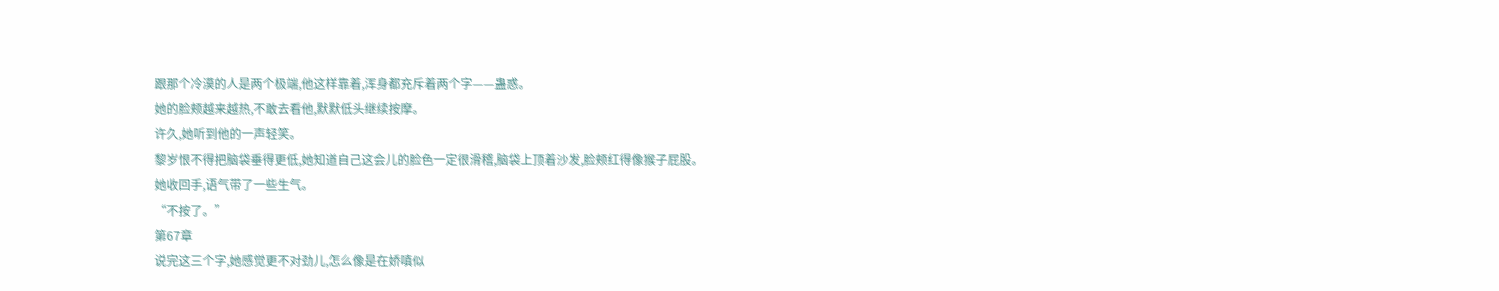跟那个冷漠的人是两个极端,他这样靠着,浑身都充斥着两个字——蛊惑。
她的脸颊越来越热,不敢去看他,默默低头继续按摩。
许久,她听到他的一声轻笑。
黎岁恨不得把脑袋垂得更低,她知道自己这会儿的脸色一定很滑稽,脑袋上顶着沙发,脸颊红得像猴子屁股。
她收回手,语气带了一些生气。
“不按了。”
第67章
说完这三个字,她感觉更不对劲儿,怎么像是在娇嗔似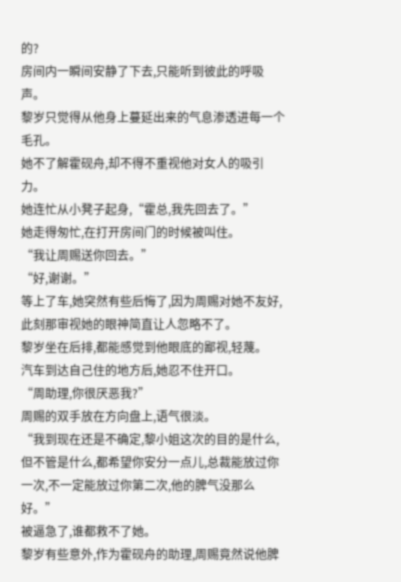的?
房间内一瞬间安静了下去,只能听到彼此的呼吸声。
黎岁只觉得从他身上蔓延出来的气息渗透进每一个毛孔。
她不了解霍砚舟,却不得不重视他对女人的吸引力。
她连忙从小凳子起身,“霍总,我先回去了。”
她走得匆忙,在打开房间门的时候被叫住。
“我让周赐送你回去。”
“好,谢谢。”
等上了车,她突然有些后悔了,因为周赐对她不友好,此刻那审视她的眼神简直让人忽略不了。
黎岁坐在后排,都能感觉到他眼底的鄙视,轻蔑。
汽车到达自己住的地方后,她忍不住开口。
“周助理,你很厌恶我?”
周赐的双手放在方向盘上,语气很淡。
“我到现在还是不确定,黎小姐这次的目的是什么,但不管是什么,都希望你安分一点儿,总裁能放过你一次,不一定能放过你第二次,他的脾气没那么好。”
被逼急了,谁都救不了她。
黎岁有些意外,作为霍砚舟的助理,周赐竟然说他脾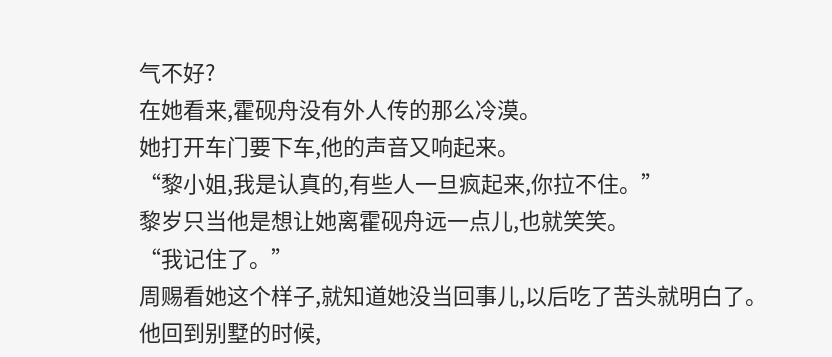气不好?
在她看来,霍砚舟没有外人传的那么冷漠。
她打开车门要下车,他的声音又响起来。
“黎小姐,我是认真的,有些人一旦疯起来,你拉不住。”
黎岁只当他是想让她离霍砚舟远一点儿,也就笑笑。
“我记住了。”
周赐看她这个样子,就知道她没当回事儿,以后吃了苦头就明白了。
他回到别墅的时候,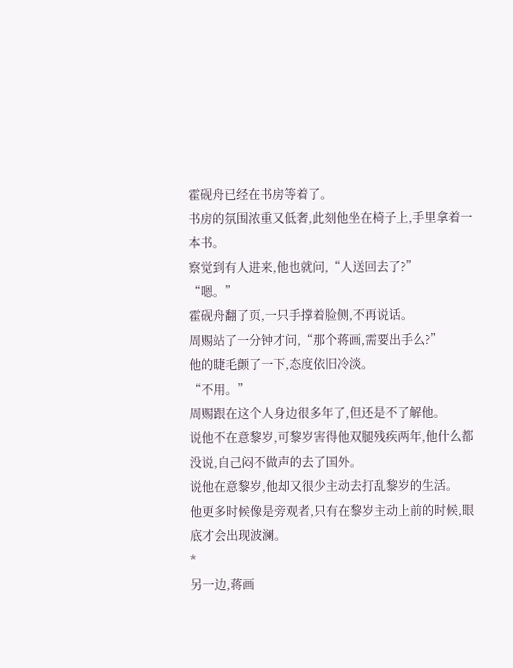霍砚舟已经在书房等着了。
书房的氛围浓重又低奢,此刻他坐在椅子上,手里拿着一本书。
察觉到有人进来,他也就问,“人送回去了?”
“嗯。”
霍砚舟翻了页,一只手撑着脸侧,不再说话。
周赐站了一分钟才问,“那个蒋画,需要出手么?”
他的睫毛颤了一下,态度依旧冷淡。
“不用。”
周赐跟在这个人身边很多年了,但还是不了解他。
说他不在意黎岁,可黎岁害得他双腿残疾两年,他什么都没说,自己闷不做声的去了国外。
说他在意黎岁,他却又很少主动去打乱黎岁的生活。
他更多时候像是旁观者,只有在黎岁主动上前的时候,眼底才会出现波澜。
*
另一边,蒋画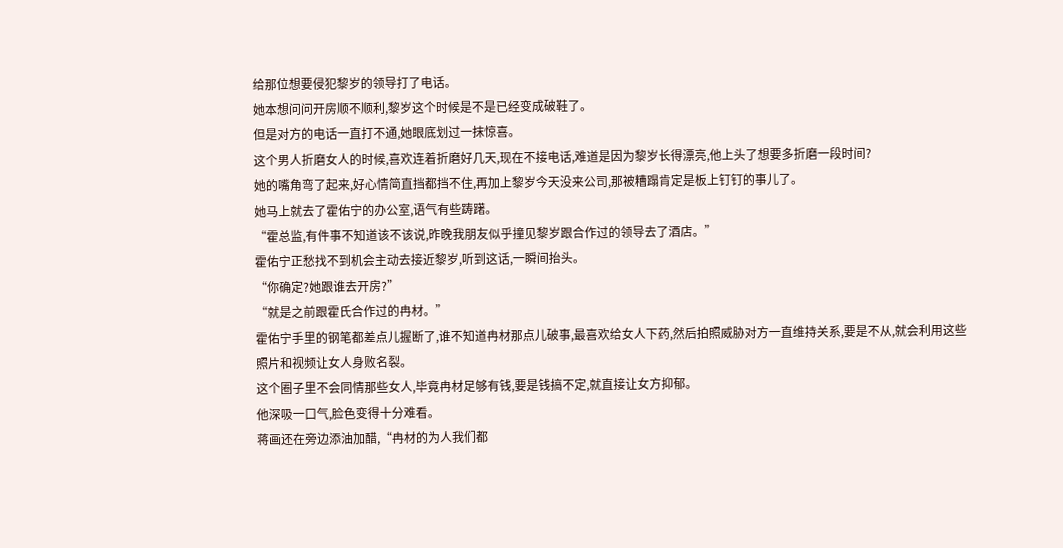给那位想要侵犯黎岁的领导打了电话。
她本想问问开房顺不顺利,黎岁这个时候是不是已经变成破鞋了。
但是对方的电话一直打不通,她眼底划过一抹惊喜。
这个男人折磨女人的时候,喜欢连着折磨好几天,现在不接电话,难道是因为黎岁长得漂亮,他上头了想要多折磨一段时间?
她的嘴角弯了起来,好心情简直挡都挡不住,再加上黎岁今天没来公司,那被糟蹋肯定是板上钉钉的事儿了。
她马上就去了霍佑宁的办公室,语气有些踌躇。
“霍总监,有件事不知道该不该说,昨晚我朋友似乎撞见黎岁跟合作过的领导去了酒店。”
霍佑宁正愁找不到机会主动去接近黎岁,听到这话,一瞬间抬头。
“你确定?她跟谁去开房?”
“就是之前跟霍氏合作过的冉材。”
霍佑宁手里的钢笔都差点儿握断了,谁不知道冉材那点儿破事,最喜欢给女人下药,然后拍照威胁对方一直维持关系,要是不从,就会利用这些照片和视频让女人身败名裂。
这个圈子里不会同情那些女人,毕竟冉材足够有钱,要是钱搞不定,就直接让女方抑郁。
他深吸一口气,脸色变得十分难看。
蒋画还在旁边添油加醋,“冉材的为人我们都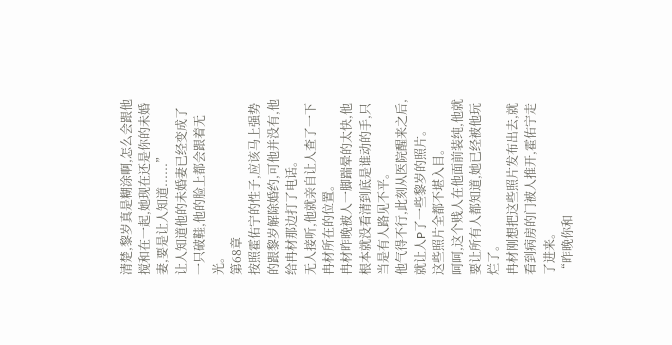清楚,黎岁真是糊涂啊,怎么会跟他搅和在一起,她现在还是你的未婚妻,要是让人知道......”
让人知道他的未婚妻已经变成了一只破鞋,他的脸上都会跟着无光。
第68章
按照霍佑宁的性子,应该马上强势的跟黎岁解除婚约,可他并没有,他给冉材那边打了电话。
无人接听,他就亲自让人查了一下冉材所在的位置。
冉材昨晚被人一脚踹晕的太快,他根本就没看清到底是谁动的手,只当是有人路见不平。
他气得不行,此刻从医院醒来之后,就让人P了一些黎岁的照片。
这些照片全都不堪入目。
呵呵,这个贱人在他面前装纯,他就要让所有人都知道,她已经被他玩烂了。
冉材刚想把这些照片发布出去,就看到病房的门被人推开,霍佑宁走了进来。
“昨晚你和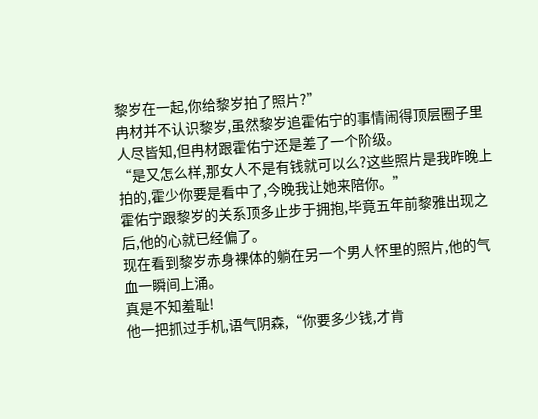黎岁在一起,你给黎岁拍了照片?”
冉材并不认识黎岁,虽然黎岁追霍佑宁的事情闹得顶层圈子里人尽皆知,但冉材跟霍佑宁还是差了一个阶级。
“是又怎么样,那女人不是有钱就可以么?这些照片是我昨晚上拍的,霍少你要是看中了,今晚我让她来陪你。”
霍佑宁跟黎岁的关系顶多止步于拥抱,毕竟五年前黎雅出现之后,他的心就已经偏了。
现在看到黎岁赤身裸体的躺在另一个男人怀里的照片,他的气血一瞬间上涌。
真是不知羞耻!
他一把抓过手机,语气阴森,“你要多少钱,才肯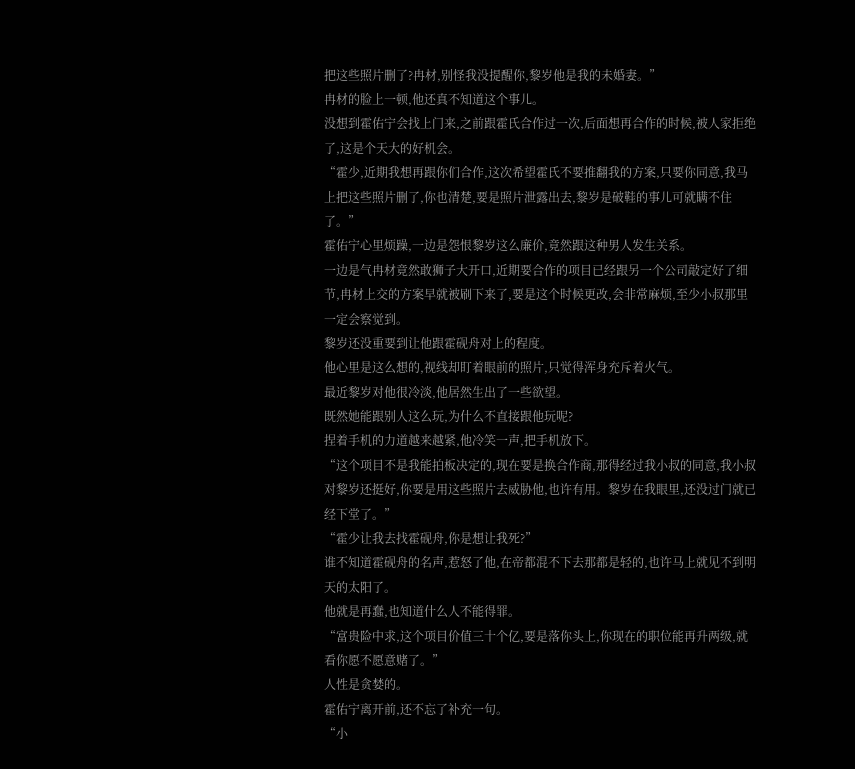把这些照片删了?冉材,别怪我没提醒你,黎岁他是我的未婚妻。”
冉材的脸上一顿,他还真不知道这个事儿。
没想到霍佑宁会找上门来,之前跟霍氏合作过一次,后面想再合作的时候,被人家拒绝了,这是个天大的好机会。
“霍少,近期我想再跟你们合作,这次希望霍氏不要推翻我的方案,只要你同意,我马上把这些照片删了,你也清楚,要是照片泄露出去,黎岁是破鞋的事儿可就瞒不住了。”
霍佑宁心里烦躁,一边是怨恨黎岁这么廉价,竟然跟这种男人发生关系。
一边是气冉材竟然敢狮子大开口,近期要合作的项目已经跟另一个公司敲定好了细节,冉材上交的方案早就被刷下来了,要是这个时候更改,会非常麻烦,至少小叔那里一定会察觉到。
黎岁还没重要到让他跟霍砚舟对上的程度。
他心里是这么想的,视线却盯着眼前的照片,只觉得浑身充斥着火气。
最近黎岁对他很冷淡,他居然生出了一些欲望。
既然她能跟别人这么玩,为什么不直接跟他玩呢?
捏着手机的力道越来越紧,他冷笑一声,把手机放下。
“这个项目不是我能拍板决定的,现在要是换合作商,那得经过我小叔的同意,我小叔对黎岁还挺好,你要是用这些照片去威胁他,也许有用。黎岁在我眼里,还没过门就已经下堂了。”
“霍少让我去找霍砚舟,你是想让我死?”
谁不知道霍砚舟的名声,惹怒了他,在帝都混不下去那都是轻的,也许马上就见不到明天的太阳了。
他就是再蠢,也知道什么人不能得罪。
“富贵险中求,这个项目价值三十个亿,要是落你头上,你现在的职位能再升两级,就看你愿不愿意赌了。”
人性是贪婪的。
霍佑宁离开前,还不忘了补充一句。
“小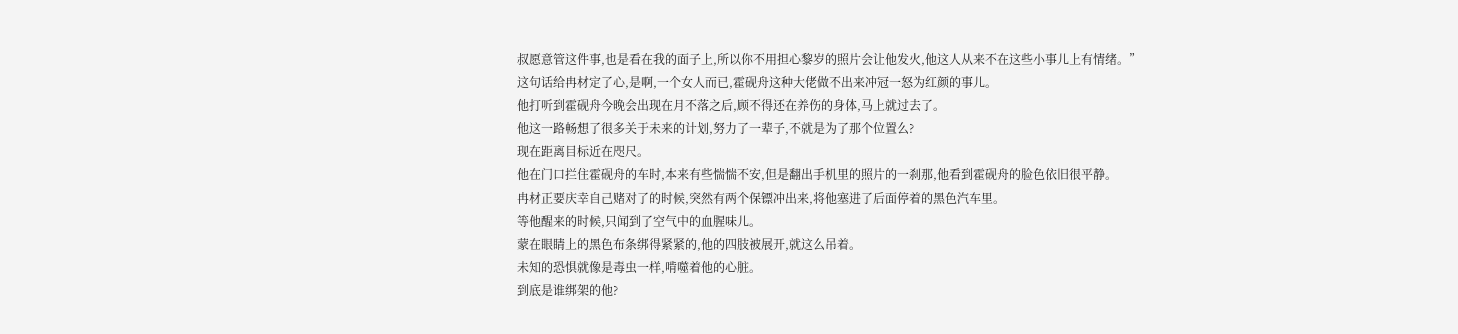叔愿意管这件事,也是看在我的面子上,所以你不用担心黎岁的照片会让他发火,他这人从来不在这些小事儿上有情绪。”
这句话给冉材定了心,是啊,一个女人而已,霍砚舟这种大佬做不出来冲冠一怒为红颜的事儿。
他打听到霍砚舟今晚会出现在月不落之后,顾不得还在养伤的身体,马上就过去了。
他这一路畅想了很多关于未来的计划,努力了一辈子,不就是为了那个位置么?
现在距离目标近在咫尺。
他在门口拦住霍砚舟的车时,本来有些惴惴不安,但是翻出手机里的照片的一刹那,他看到霍砚舟的脸色依旧很平静。
冉材正要庆幸自己赌对了的时候,突然有两个保镖冲出来,将他塞进了后面停着的黑色汽车里。
等他醒来的时候,只闻到了空气中的血腥味儿。
蒙在眼睛上的黑色布条绑得紧紧的,他的四肢被展开,就这么吊着。
未知的恐惧就像是毒虫一样,啃噬着他的心脏。
到底是谁绑架的他?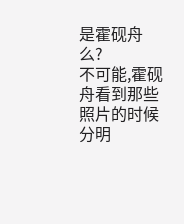是霍砚舟么?
不可能,霍砚舟看到那些照片的时候分明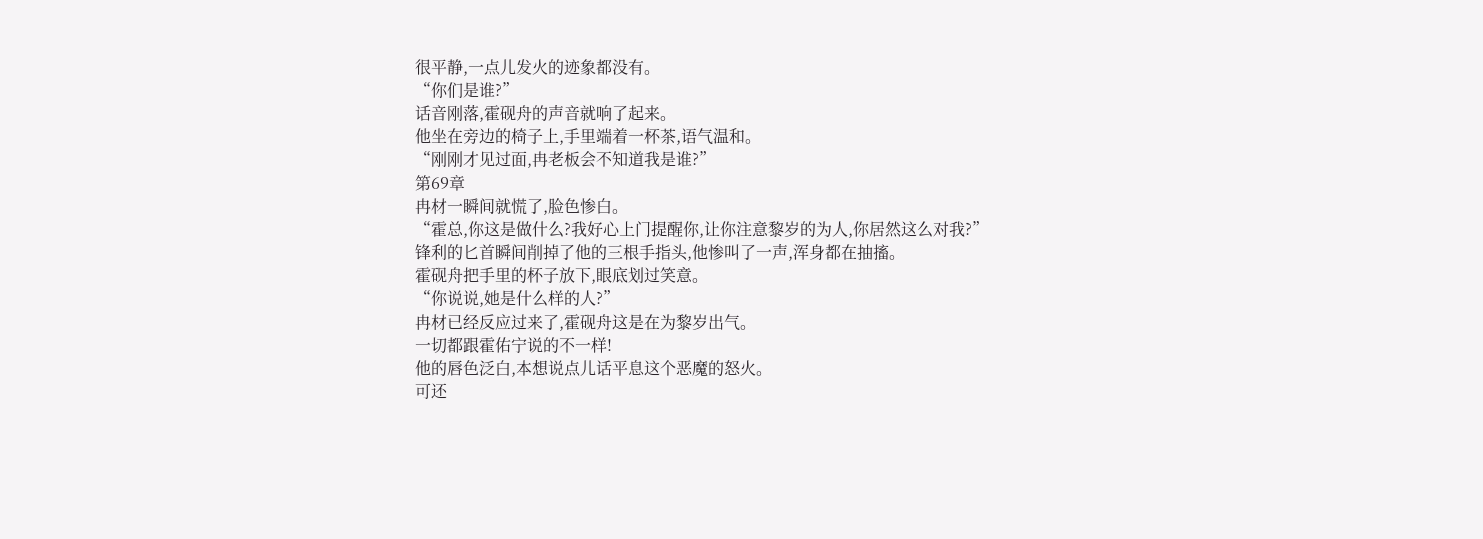很平静,一点儿发火的迹象都没有。
“你们是谁?”
话音刚落,霍砚舟的声音就响了起来。
他坐在旁边的椅子上,手里端着一杯茶,语气温和。
“刚刚才见过面,冉老板会不知道我是谁?”
第69章
冉材一瞬间就慌了,脸色惨白。
“霍总,你这是做什么?我好心上门提醒你,让你注意黎岁的为人,你居然这么对我?”
锋利的匕首瞬间削掉了他的三根手指头,他惨叫了一声,浑身都在抽搐。
霍砚舟把手里的杯子放下,眼底划过笑意。
“你说说,她是什么样的人?”
冉材已经反应过来了,霍砚舟这是在为黎岁出气。
一切都跟霍佑宁说的不一样!
他的唇色泛白,本想说点儿话平息这个恶魔的怒火。
可还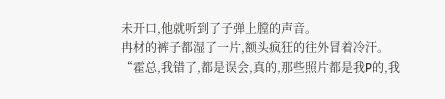未开口,他就听到了子弹上膛的声音。
冉材的裤子都湿了一片,额头疯狂的往外冒着冷汗。
“霍总,我错了,都是误会,真的,那些照片都是我P的,我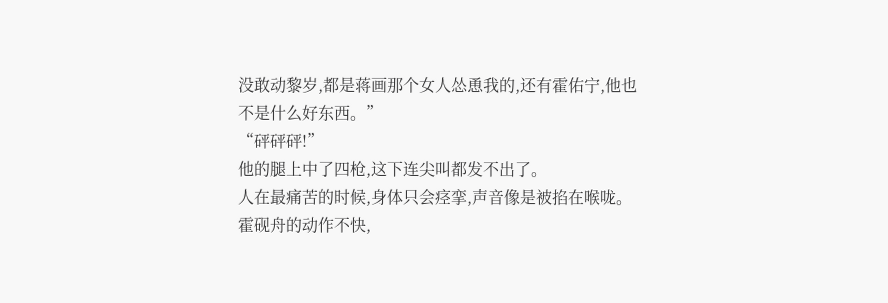没敢动黎岁,都是蒋画那个女人怂恿我的,还有霍佑宁,他也不是什么好东西。”
“砰砰砰!”
他的腿上中了四枪,这下连尖叫都发不出了。
人在最痛苦的时候,身体只会痉挛,声音像是被掐在喉咙。
霍砚舟的动作不快,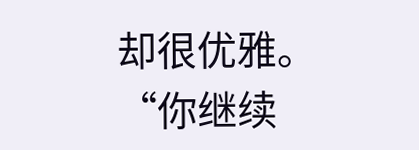却很优雅。
“你继续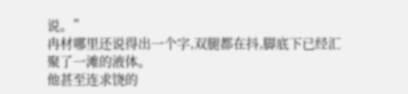说。”
冉材哪里还说得出一个字,双腿都在抖,脚底下已经汇聚了一滩的液体。
他甚至连求饶的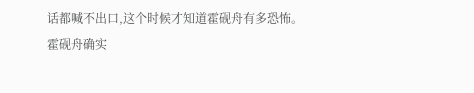话都喊不出口,这个时候才知道霍砚舟有多恐怖。
霍砚舟确实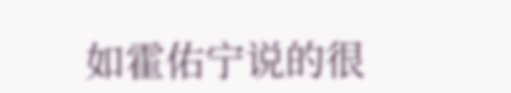如霍佑宁说的很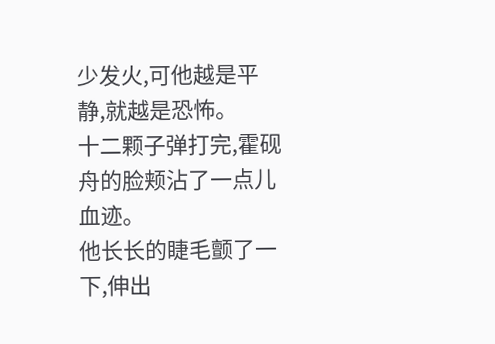少发火,可他越是平静,就越是恐怖。
十二颗子弹打完,霍砚舟的脸颊沾了一点儿血迹。
他长长的睫毛颤了一下,伸出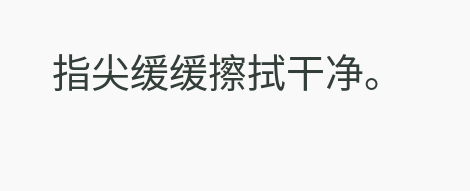指尖缓缓擦拭干净。